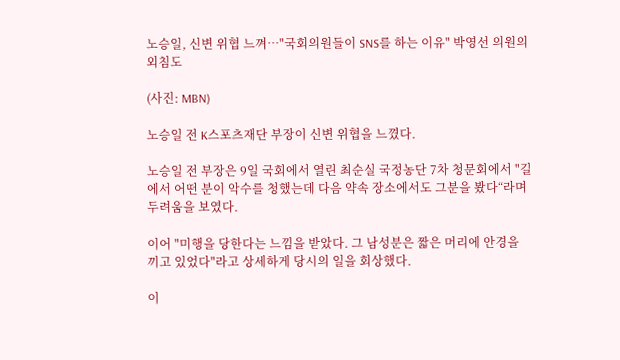노승일, 신변 위협 느껴…"국회의원들이 SNS를 하는 이유" 박영선 의원의 외침도

(사진: MBN)

노승일 전 K스포츠재단 부장이 신변 위협을 느꼈다.

노승일 전 부장은 9일 국회에서 열린 최순실 국정농단 7차 청문회에서 "길에서 어떤 분이 악수를 청했는데 다음 약속 장소에서도 그분을 봤다“라며 두려움을 보였다.

이어 "미행을 당한다는 느낌을 받았다. 그 남성분은 짧은 머리에 안경을 끼고 있었다"라고 상세하게 당시의 일을 회상했다.

이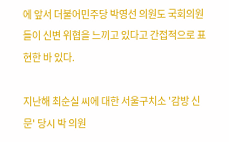에 앞서 더불어민주당 박영선 의원도 국회의원들이 신변 위협을 느끼고 있다고 간접적으로 표현한 바 있다.

지난해 최순실 씨에 대한 서울구치소 '감방 신문' 당시 박 의원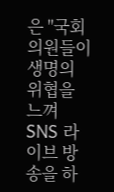은 "국회의원들이 생명의 위협을 느껴 SNS 라이브 방송을 하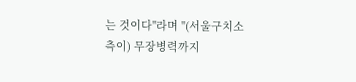는 것이다"라며 "(서울구치소 측이) 무장병력까지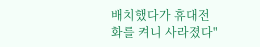배치했다가 휴대전화를 켜니 사라졌다"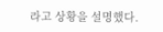라고 상황을 설명했다.